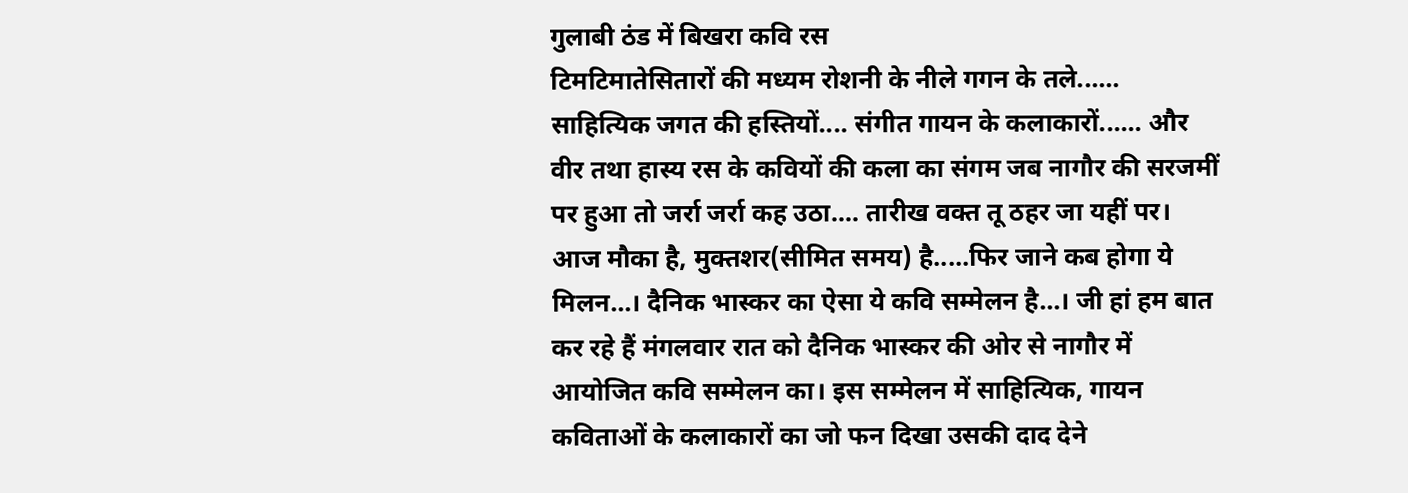गुलाबी ठंड में बिखरा कवि रस
टिमटिमातेसितारों की मध्यम रोशनी के नीले गगन के तले...... साहित्यिक जगत की हस्तियों.... संगीत गायन के कलाकारों...... और वीर तथा हास्य रस के कवियों की कला का संगम जब नागौर की सरजमीं पर हुआ तो जर्रा जर्रा कह उठा.... तारीख वक्त तू ठहर जा यहीं पर। आज मौका है, मुक्तशर(सीमित समय) है.....फिर जाने कब होगा ये मिलन...। दैनिक भास्कर का ऐसा ये कवि सम्मेलन है...। जी हां हम बात कर रहे हैं मंगलवार रात को दैनिक भास्कर की ओर से नागौर में आयोजित कवि सम्मेलन का। इस सम्मेलन में साहित्यिक, गायन कविताओं के कलाकारों का जो फन दिखा उसकी दाद देने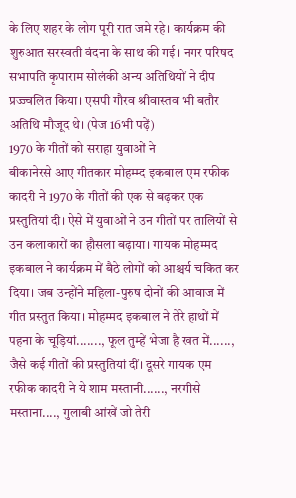के लिए शहर के लोग पूरी रात जमे रहे। कार्यक्रम की शुरुआत सरस्वती वंदना के साथ की गई। नगर परिषद सभापति कृपाराम सोलंकी अन्य अतिथियों ने दीप प्रज्ज्वलित किया। एसपी गौरव श्रीवास्तव भी बतौर अतिथि मौजूद थे। (पेज 16भी पढ़ें)
1970 के गीतों को सराहा युवाओं ने
बीकानेरसे आए गीतकार मोहम्म्द इकबाल एम रफीक कादरी ने 1970 के गीतों की एक से बढ़कर एक प्रस्तुतियां दी। ऐसे में युवाओं ने उन गीतों पर तालियों से उन कलाकारों का हौसला बढ़ाया। गायक मोहम्मद इकबाल ने कार्यक्रम में बैठे लोगों को आश्चर्य चकित कर दिया। जब उन्होंने महिला-पुरुष दोनों की आवाज में गीत प्रस्तुत किया। मोहम्मद इकबाल ने तेरे हाथों में पहना के चूड़ियां......., फूल तुम्हें भेजा है खत में......, जैसे कई गीतों की प्रस्तुतियां दीं। दूसरे गायक एम रफीक कादरी ने ये शाम मस्तानी......, नरगीसे मस्ताना...., गुलाबी आंखें जो तेरी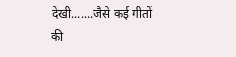देखी.......जैसे कई गीतों की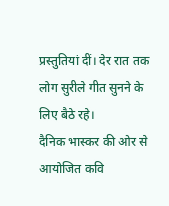प्रस्तुतियां दीं। देर रात तक लोग सुरीले गीत सुनने के लिए बैठे रहे।
दैनिक भास्कर की ओर से आयोजित कवि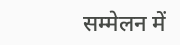सम्मेलन में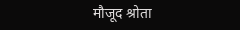मौजूद श्रोता